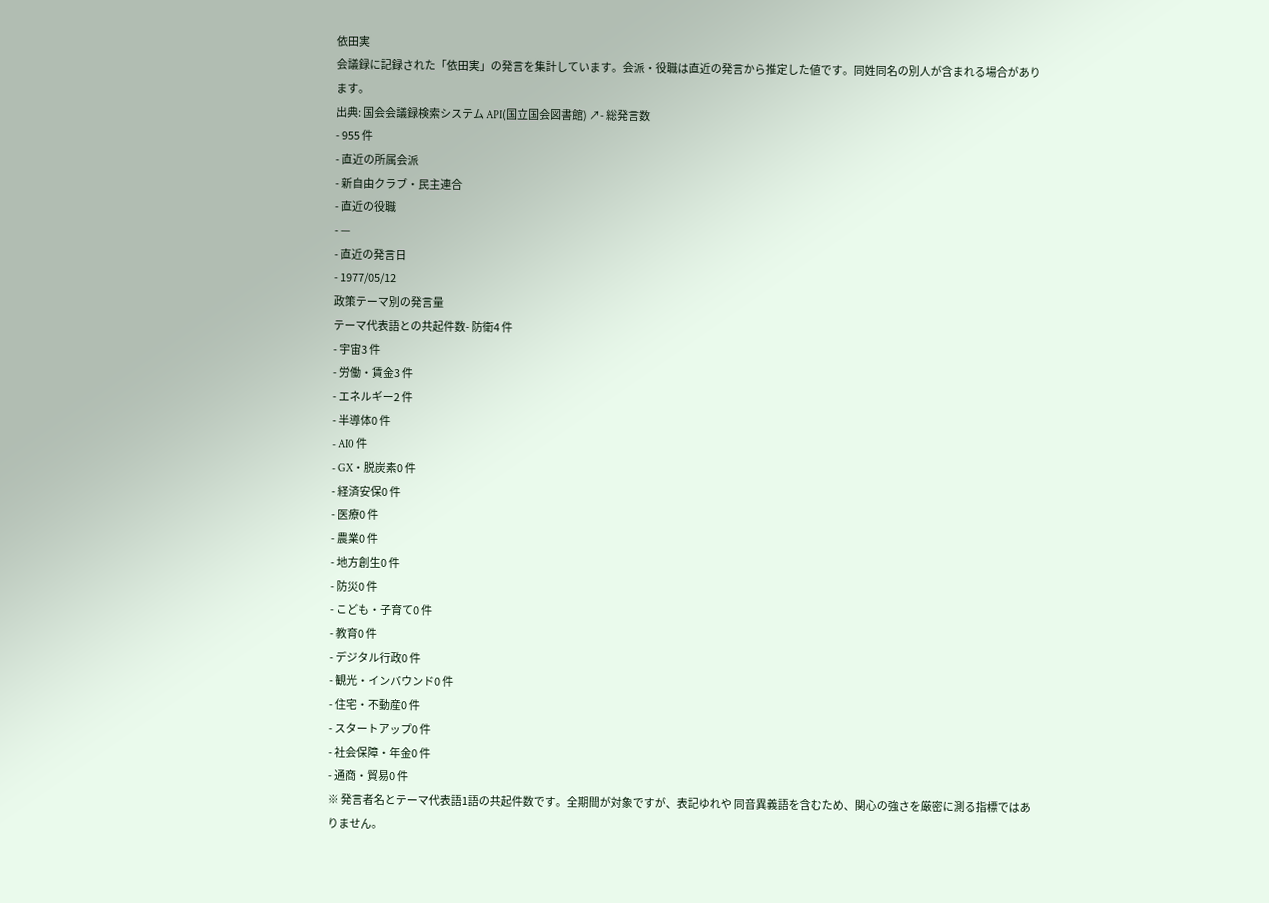依田実
会議録に記録された「依田実」の発言を集計しています。会派・役職は直近の発言から推定した値です。同姓同名の別人が含まれる場合があります。
出典: 国会会議録検索システム API(国立国会図書館) ↗- 総発言数
- 955 件
- 直近の所属会派
- 新自由クラブ・民主連合
- 直近の役職
- —
- 直近の発言日
- 1977/05/12
政策テーマ別の発言量
テーマ代表語との共起件数- 防衛4 件
- 宇宙3 件
- 労働・賃金3 件
- エネルギー2 件
- 半導体0 件
- AI0 件
- GX・脱炭素0 件
- 経済安保0 件
- 医療0 件
- 農業0 件
- 地方創生0 件
- 防災0 件
- こども・子育て0 件
- 教育0 件
- デジタル行政0 件
- 観光・インバウンド0 件
- 住宅・不動産0 件
- スタートアップ0 件
- 社会保障・年金0 件
- 通商・貿易0 件
※ 発言者名とテーマ代表語1語の共起件数です。全期間が対象ですが、表記ゆれや 同音異義語を含むため、関心の強さを厳密に測る指標ではありません。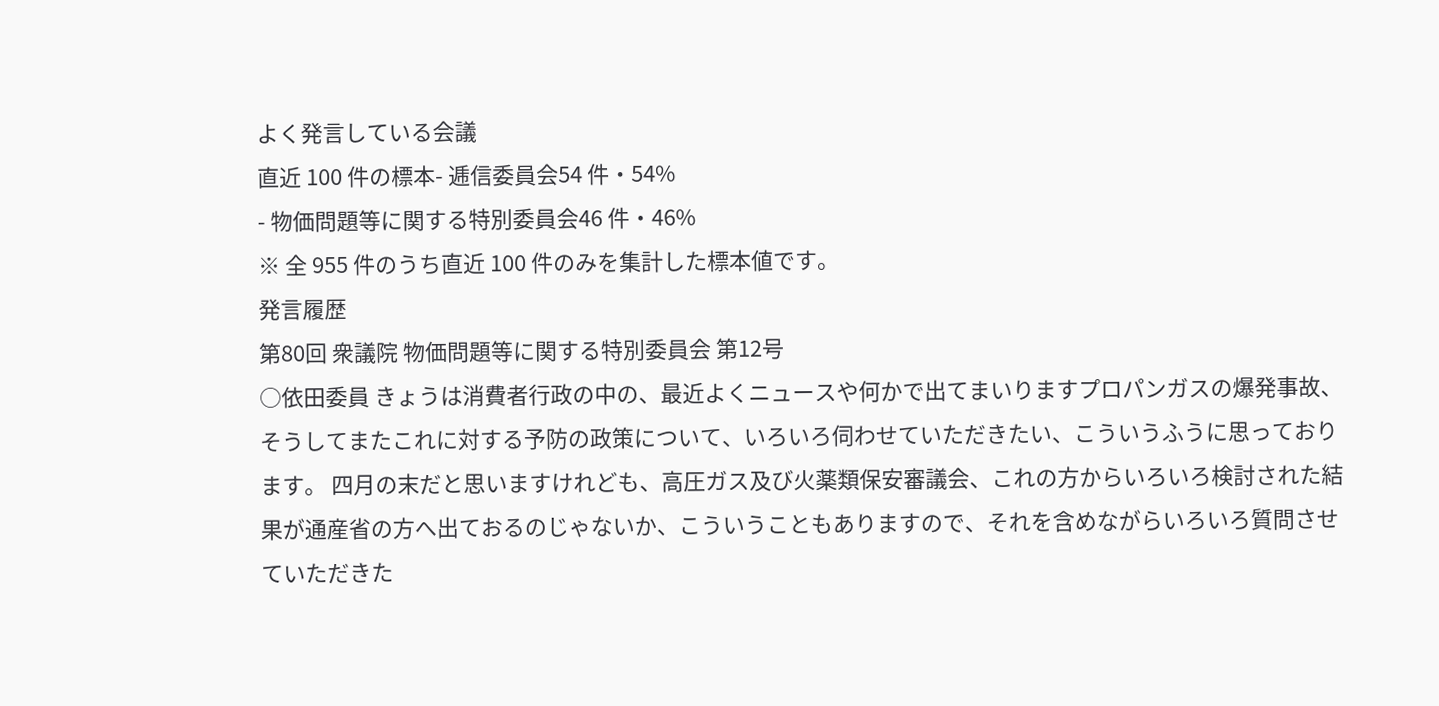よく発言している会議
直近 100 件の標本- 逓信委員会54 件・54%
- 物価問題等に関する特別委員会46 件・46%
※ 全 955 件のうち直近 100 件のみを集計した標本値です。
発言履歴
第80回 衆議院 物価問題等に関する特別委員会 第12号
○依田委員 きょうは消費者行政の中の、最近よくニュースや何かで出てまいりますプロパンガスの爆発事故、そうしてまたこれに対する予防の政策について、いろいろ伺わせていただきたい、こういうふうに思っております。 四月の末だと思いますけれども、高圧ガス及び火薬類保安審議会、これの方からいろいろ検討された結果が通産省の方へ出ておるのじゃないか、こういうこともありますので、それを含めながらいろいろ質問させていただきた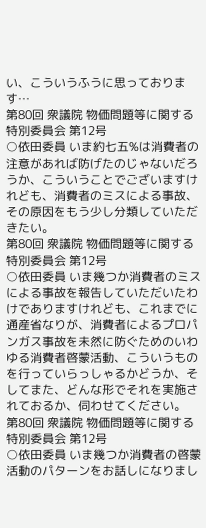い、こういうふうに思っております…
第80回 衆議院 物価問題等に関する特別委員会 第12号
○依田委員 いま約七五%は消費者の注意があれば防げたのじゃないだろうか、こういうことでございますけれども、消費者のミスによる事故、その原因をもう少し分類していただきたい。
第80回 衆議院 物価問題等に関する特別委員会 第12号
○依田委員 いま幾つか消費者のミスによる事故を報告していただいたわけでありますけれども、これまでに通産省なりが、消費者によるプロパンガス事故を未然に防ぐためのいわゆる消費者啓蒙活動、こういうものを行っていらっしゃるかどうか、そしてまた、どんな形でそれを実施されておるか、伺わせてください。
第80回 衆議院 物価問題等に関する特別委員会 第12号
○依田委員 いま幾つか消費者の啓蒙活動のパターンをお話しになりまし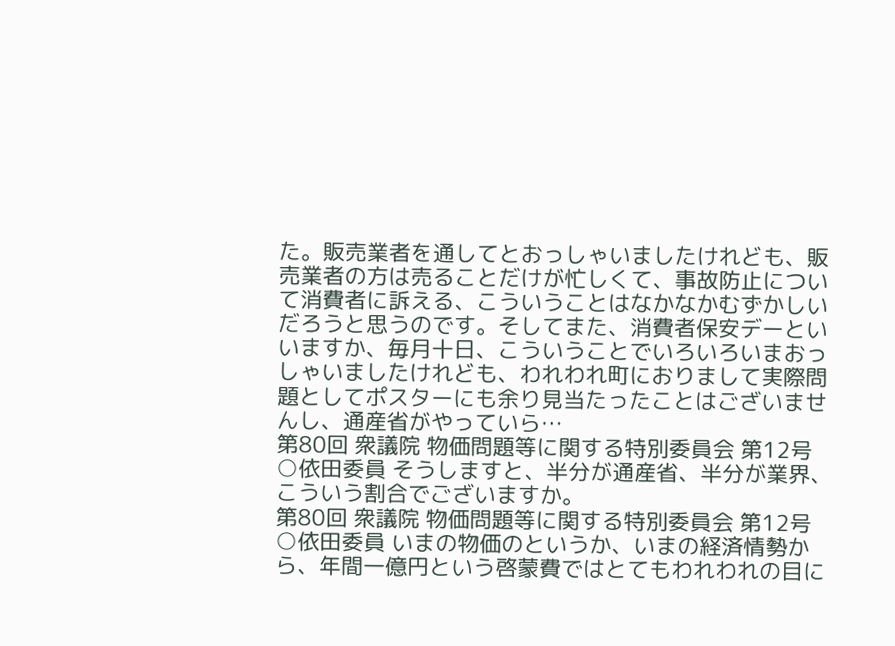た。販売業者を通してとおっしゃいましたけれども、販売業者の方は売ることだけが忙しくて、事故防止について消費者に訴える、こういうことはなかなかむずかしいだろうと思うのです。そしてまた、消費者保安デーといいますか、毎月十日、こういうことでいろいろいまおっしゃいましたけれども、われわれ町におりまして実際問題としてポスターにも余り見当たったことはございませんし、通産省がやっていら…
第80回 衆議院 物価問題等に関する特別委員会 第12号
○依田委員 そうしますと、半分が通産省、半分が業界、こういう割合でございますか。
第80回 衆議院 物価問題等に関する特別委員会 第12号
○依田委員 いまの物価のというか、いまの経済情勢から、年間一億円という啓蒙費ではとてもわれわれの目に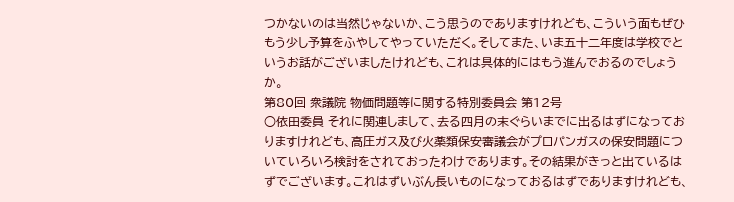つかないのは当然じゃないか、こう思うのでありますけれども、こういう面もぜひもう少し予算をふやしてやっていただく。そしてまた、いま五十二年度は学校でというお話がございましたけれども、これは具体的にはもう進んでおるのでしょうか。
第80回 衆議院 物価問題等に関する特別委員会 第12号
○依田委員 それに関連しまして、去る四月の末ぐらいまでに出るはずになっておりますけれども、高圧ガス及び火薬類保安審議会がプロパンガスの保安問題についていろいろ検討をされておったわけであります。その結果がきっと出ているはずでございます。これはずいぶん長いものになっておるはずでありますけれども、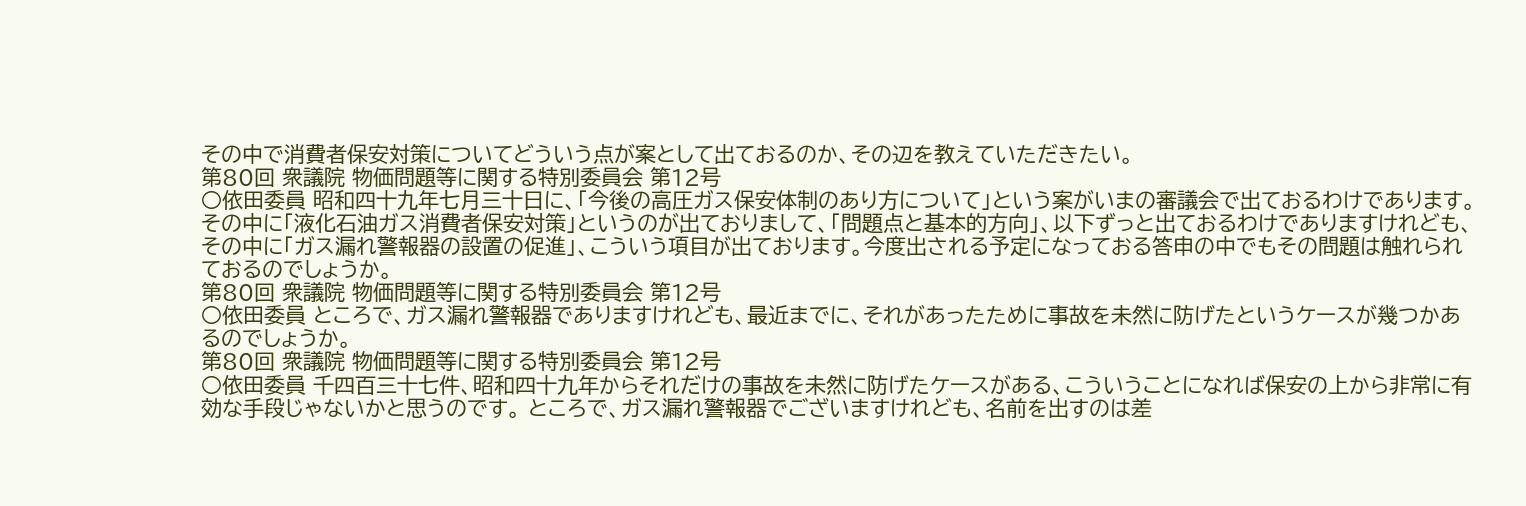その中で消費者保安対策についてどういう点が案として出ておるのか、その辺を教えていただきたい。
第80回 衆議院 物価問題等に関する特別委員会 第12号
○依田委員 昭和四十九年七月三十日に、「今後の高圧ガス保安体制のあり方について」という案がいまの審議会で出ておるわけであります。その中に「液化石油ガス消費者保安対策」というのが出ておりまして、「問題点と基本的方向」、以下ずっと出ておるわけでありますけれども、その中に「ガス漏れ警報器の設置の促進」、こういう項目が出ております。今度出される予定になっておる答申の中でもその問題は触れられておるのでしょうか。
第80回 衆議院 物価問題等に関する特別委員会 第12号
○依田委員 ところで、ガス漏れ警報器でありますけれども、最近までに、それがあったために事故を未然に防げたというケースが幾つかあるのでしょうか。
第80回 衆議院 物価問題等に関する特別委員会 第12号
○依田委員 千四百三十七件、昭和四十九年からそれだけの事故を未然に防げたケースがある、こういうことになれば保安の上から非常に有効な手段じゃないかと思うのです。 ところで、ガス漏れ警報器でございますけれども、名前を出すのは差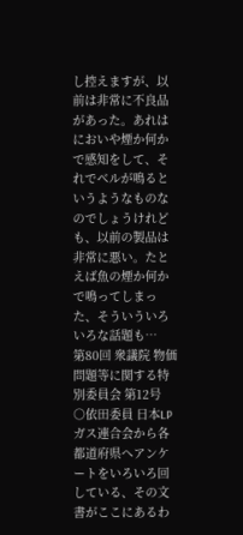し控えますが、以前は非常に不良品があった。あれはにおいや煙か何かで感知をして、それでベルが鳴るというようなものなのでしょうけれども、以前の製品は非常に悪い。たとえば魚の煙か何かで鳴ってしまった、そういういろいろな話題も…
第80回 衆議院 物価問題等に関する特別委員会 第12号
○依田委員 日本LPガス連合会から各都道府県へアンケートをいろいろ回している、その文書がここにあるわ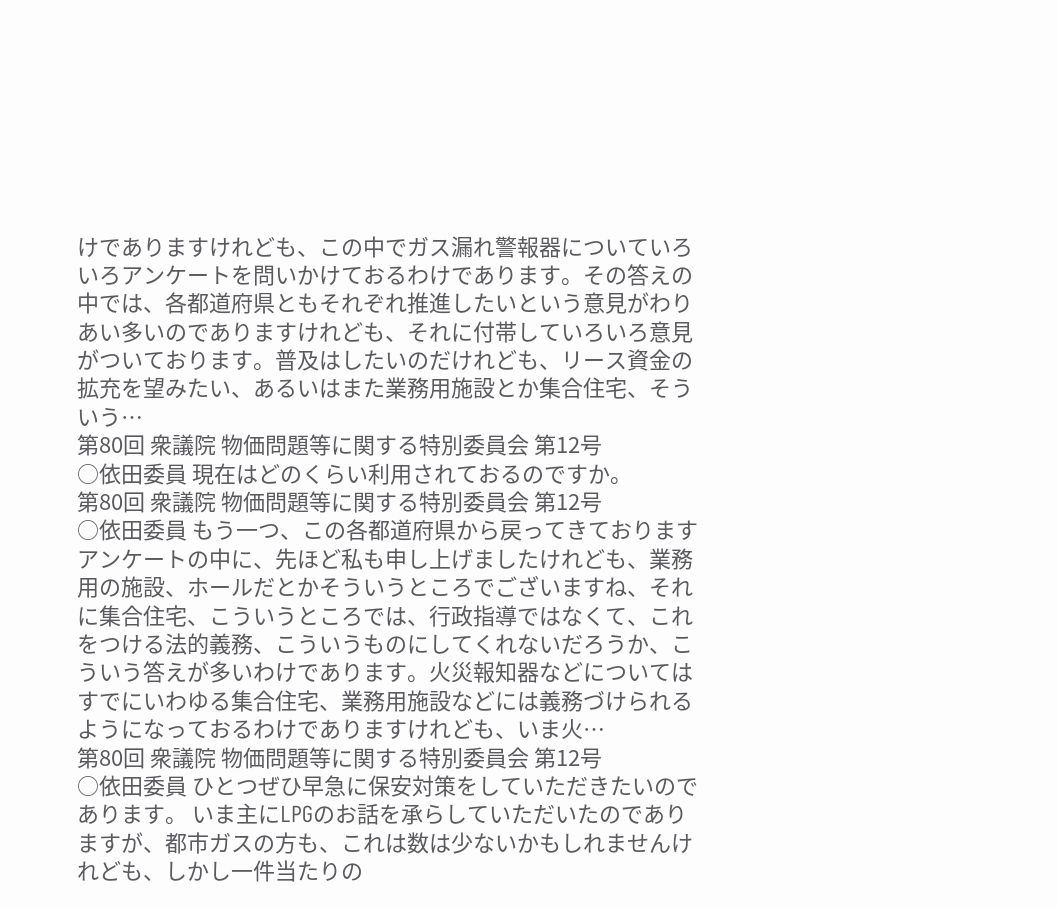けでありますけれども、この中でガス漏れ警報器についていろいろアンケートを問いかけておるわけであります。その答えの中では、各都道府県ともそれぞれ推進したいという意見がわりあい多いのでありますけれども、それに付帯していろいろ意見がついております。普及はしたいのだけれども、リース資金の拡充を望みたい、あるいはまた業務用施設とか集合住宅、そういう…
第80回 衆議院 物価問題等に関する特別委員会 第12号
○依田委員 現在はどのくらい利用されておるのですか。
第80回 衆議院 物価問題等に関する特別委員会 第12号
○依田委員 もう一つ、この各都道府県から戻ってきておりますアンケートの中に、先ほど私も申し上げましたけれども、業務用の施設、ホールだとかそういうところでございますね、それに集合住宅、こういうところでは、行政指導ではなくて、これをつける法的義務、こういうものにしてくれないだろうか、こういう答えが多いわけであります。火災報知器などについてはすでにいわゆる集合住宅、業務用施設などには義務づけられるようになっておるわけでありますけれども、いま火…
第80回 衆議院 物価問題等に関する特別委員会 第12号
○依田委員 ひとつぜひ早急に保安対策をしていただきたいのであります。 いま主にLPGのお話を承らしていただいたのでありますが、都市ガスの方も、これは数は少ないかもしれませんけれども、しかし一件当たりの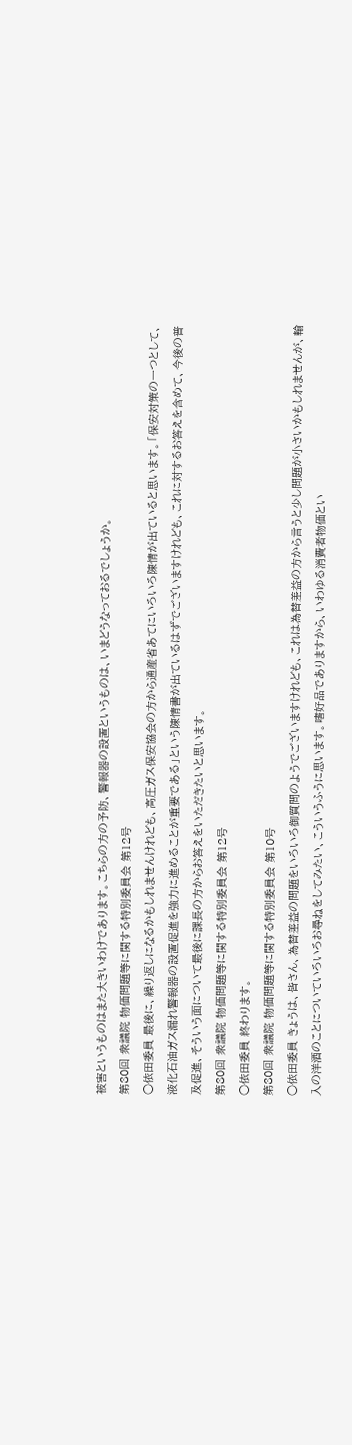被害というものはまた大きいわけであります。こちらの方の予防、警報器の設置というものは、いまどうなっておるでしょうか。
第80回 衆議院 物価問題等に関する特別委員会 第12号
○依田委員 最後に、繰り返しになるかもしれませんけれども、高圧ガス保安協会の方から通産省あてにいろいろ陳情が出ていると思います。「保安対策の一つとして、液化石油ガス漏れ警報器の設置促進を強力に進めることが重要である」という陳情書が出ているはずでございますけれども、これに対するお答えを含めて、今後の普及促進、そういう面について最後に課長の方からお答えをいただきたいと思います。
第80回 衆議院 物価問題等に関する特別委員会 第12号
○依田委員 終わります。
第80回 衆議院 物価問題等に関する特別委員会 第10号
○依田委員 きょうは、皆さん、為替差益の問題をいろいろ御質問のようでございますけれども、これは為替差益の方から言うと少し問題が小さいかもしれませんが、輸入の洋酒のことについていろいろお尋ねをしてみたい、こういうふうに思います。嗜好品でありますから、いわゆる消費者物価とい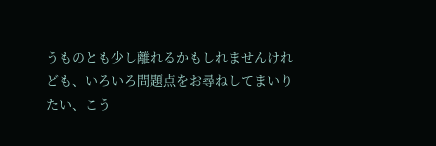うものとも少し離れるかもしれませんけれども、いろいろ問題点をお尋ねしてまいりたい、こう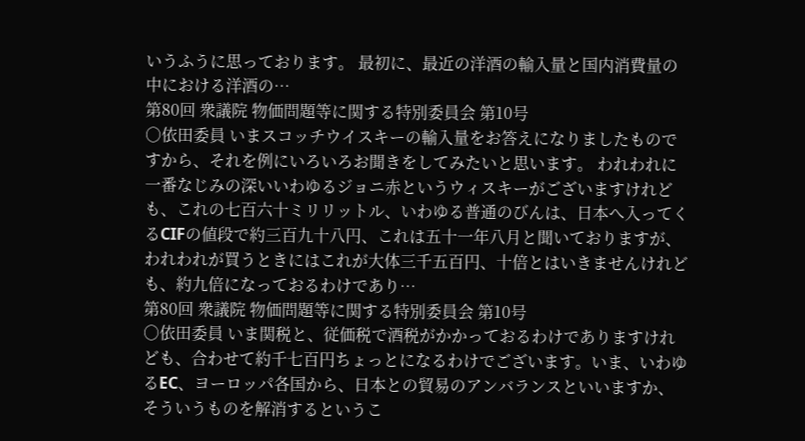いうふうに思っております。 最初に、最近の洋酒の輸入量と国内消費量の中における洋酒の…
第80回 衆議院 物価問題等に関する特別委員会 第10号
○依田委員 いまスコッチウイスキーの輸入量をお答えになりましたものですから、それを例にいろいろお聞きをしてみたいと思います。 われわれに一番なじみの深いいわゆるジョニ赤というウィスキーがございますけれども、これの七百六十ミリリットル、いわゆる普通のびんは、日本へ入ってくるCIFの値段で約三百九十八円、これは五十一年八月と聞いておりますが、われわれが買うときにはこれが大体三千五百円、十倍とはいきませんけれども、約九倍になっておるわけであり…
第80回 衆議院 物価問題等に関する特別委員会 第10号
○依田委員 いま関税と、従価税で酒税がかかっておるわけでありますけれども、合わせて約千七百円ちょっとになるわけでございます。いま、いわゆるEC、ヨーロッパ各国から、日本との貿易のアンバランスといいますか、そういうものを解消するというこ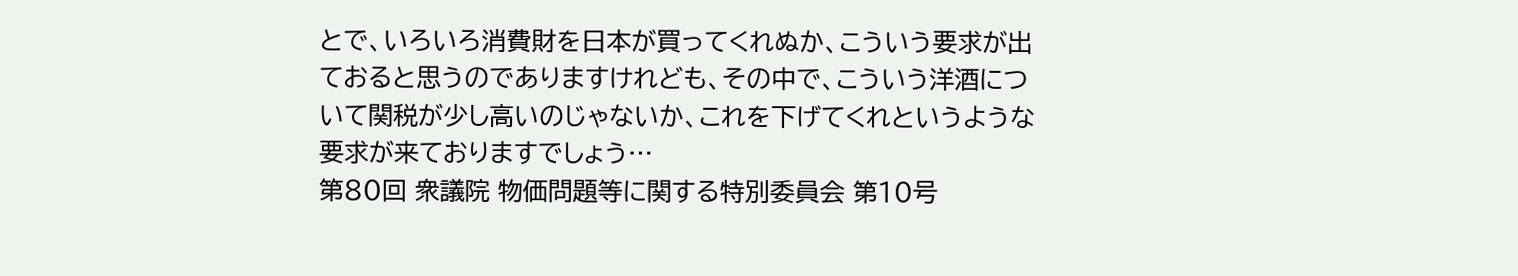とで、いろいろ消費財を日本が買ってくれぬか、こういう要求が出ておると思うのでありますけれども、その中で、こういう洋酒について関税が少し高いのじゃないか、これを下げてくれというような要求が来ておりますでしょう…
第80回 衆議院 物価問題等に関する特別委員会 第10号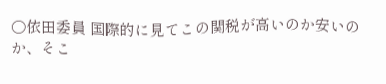○依田委員 国際的に見てこの関税が高いのか安いのか、そこ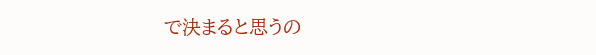で決まると思うの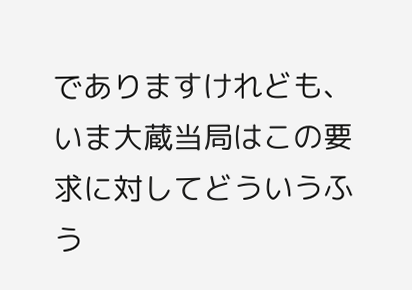でありますけれども、いま大蔵当局はこの要求に対してどういうふう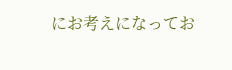にお考えになってお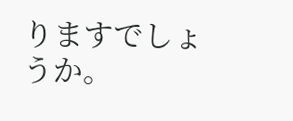りますでしょうか。